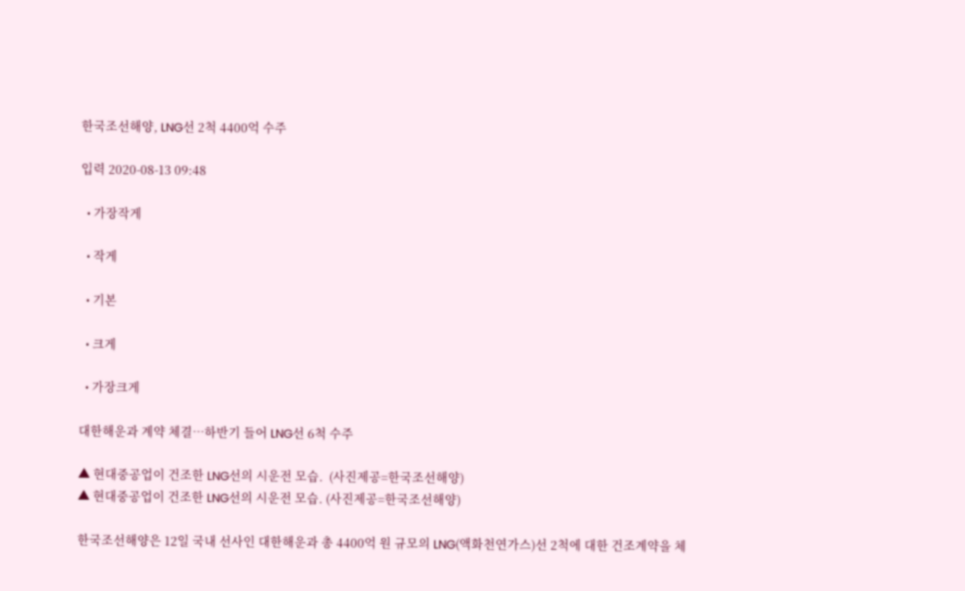한국조선해양, LNG선 2척 4400억 수주

입력 2020-08-13 09:48

  • 가장작게

  • 작게

  • 기본

  • 크게

  • 가장크게

대한해운과 계약 체결…하반기 들어 LNG선 6척 수주

▲ 현대중공업이 건조한 LNG선의 시운전 모습.  (사진제공=한국조선해양)
▲ 현대중공업이 건조한 LNG선의 시운전 모습. (사진제공=한국조선해양)

한국조선해양은 12일 국내 선사인 대한해운과 총 4400억 원 규모의 LNG(액화천연가스)선 2척에 대한 건조계약을 체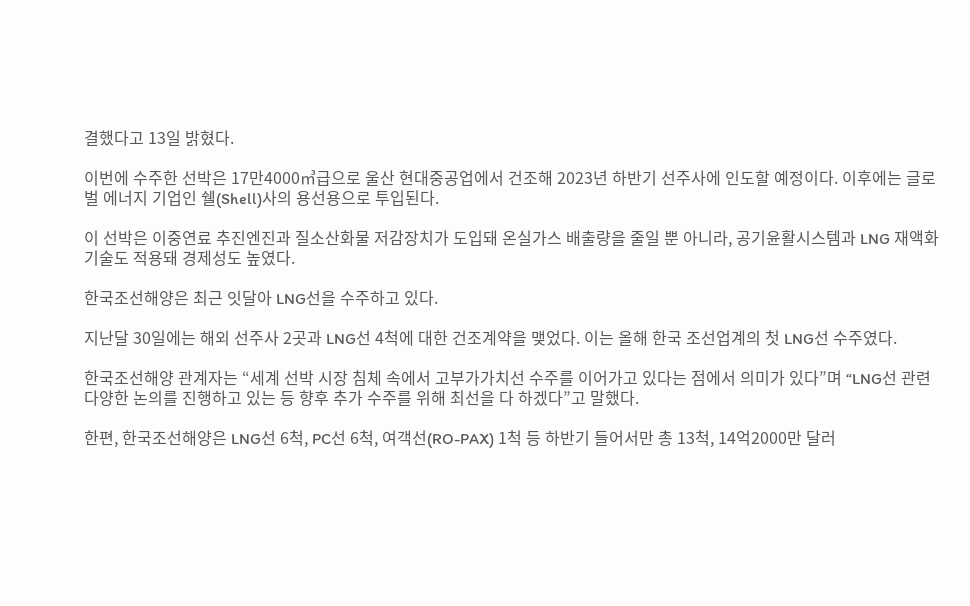결했다고 13일 밝혔다.

이번에 수주한 선박은 17만4000㎥급으로 울산 현대중공업에서 건조해 2023년 하반기 선주사에 인도할 예정이다. 이후에는 글로벌 에너지 기업인 쉘(Shell)사의 용선용으로 투입된다.

이 선박은 이중연료 추진엔진과 질소산화물 저감장치가 도입돼 온실가스 배출량을 줄일 뿐 아니라, 공기윤활시스템과 LNG 재액화 기술도 적용돼 경제성도 높였다.

한국조선해양은 최근 잇달아 LNG선을 수주하고 있다.

지난달 30일에는 해외 선주사 2곳과 LNG선 4척에 대한 건조계약을 맺었다. 이는 올해 한국 조선업계의 첫 LNG선 수주였다.

한국조선해양 관계자는 “세계 선박 시장 침체 속에서 고부가가치선 수주를 이어가고 있다는 점에서 의미가 있다”며 “LNG선 관련 다양한 논의를 진행하고 있는 등 향후 추가 수주를 위해 최선을 다 하겠다”고 말했다.

한편, 한국조선해양은 LNG선 6척, PC선 6척, 여객선(RO-PAX) 1척 등 하반기 들어서만 총 13척, 14억2000만 달러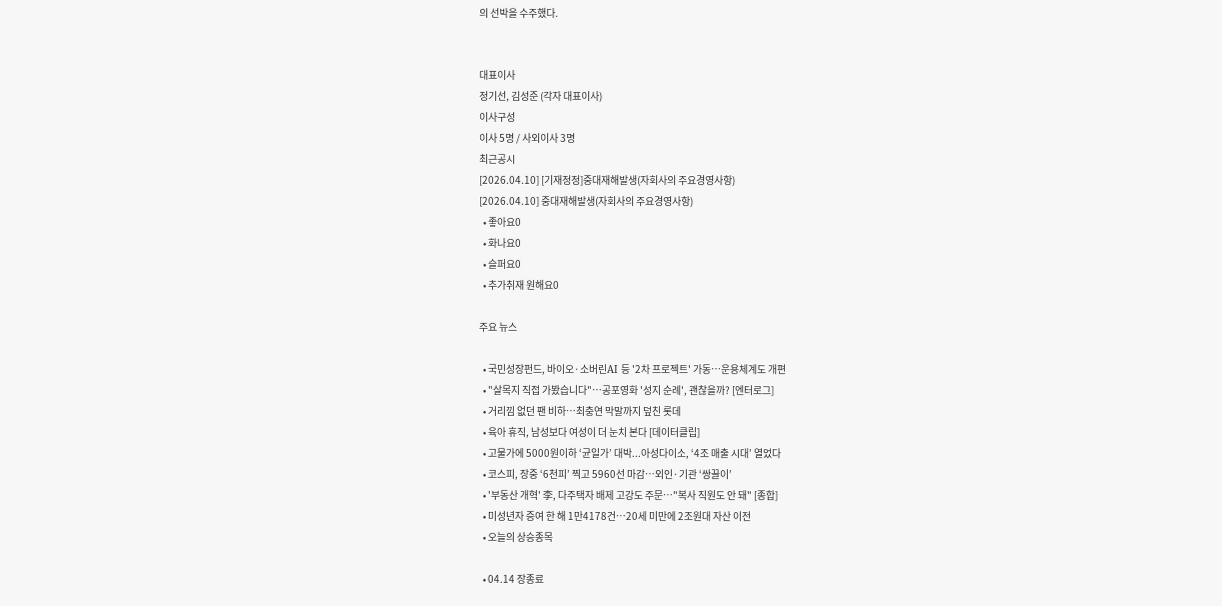의 선박을 수주했다.


대표이사
정기선, 김성준 (각자 대표이사)
이사구성
이사 5명 / 사외이사 3명
최근공시
[2026.04.10] [기재정정]중대재해발생(자회사의 주요경영사항)
[2026.04.10] 중대재해발생(자회사의 주요경영사항)
  • 좋아요0
  • 화나요0
  • 슬퍼요0
  • 추가취재 원해요0

주요 뉴스

  • 국민성장펀드, 바이오·소버린AI 등 '2차 프로젝트' 가동…운용체계도 개편
  • "살목지 직접 가봤습니다"⋯공포영화 '성지 순례', 괜찮을까? [엔터로그]
  • 거리낌 없던 팬 비하…최충연 막말까지 덮친 롯데
  • 육아 휴직, 남성보다 여성이 더 눈치 본다 [데이터클립]
  • 고물가에 5000원이하 ‘균일가’ 대박...아성다이소, ‘4조 매출 시대’ 열었다
  • 코스피, 장중 ‘6천피’ 찍고 5960선 마감…외인·기관 ‘쌍끌이’
  • '부동산 개혁' 李, 다주택자 배제 고강도 주문…"복사 직원도 안 돼" [종합]
  • 미성년자 증여 한 해 1만4178건…20세 미만에 2조원대 자산 이전
  • 오늘의 상승종목

  • 04.14 장종료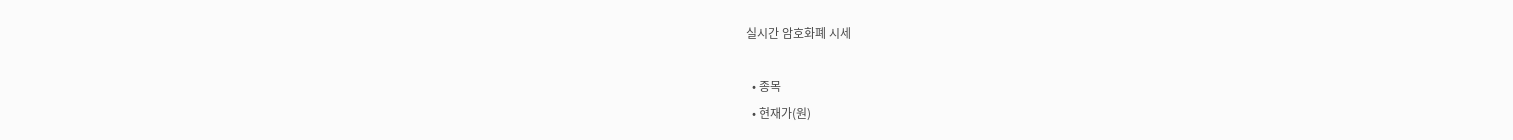실시간 암호화폐 시세

  • 종목
  • 현재가(원)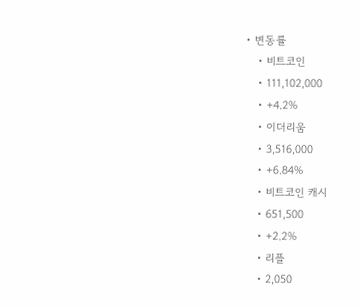• 변동률
    • 비트코인
    • 111,102,000
    • +4.2%
    • 이더리움
    • 3,516,000
    • +6.84%
    • 비트코인 캐시
    • 651,500
    • +2.2%
    • 리플
    • 2,050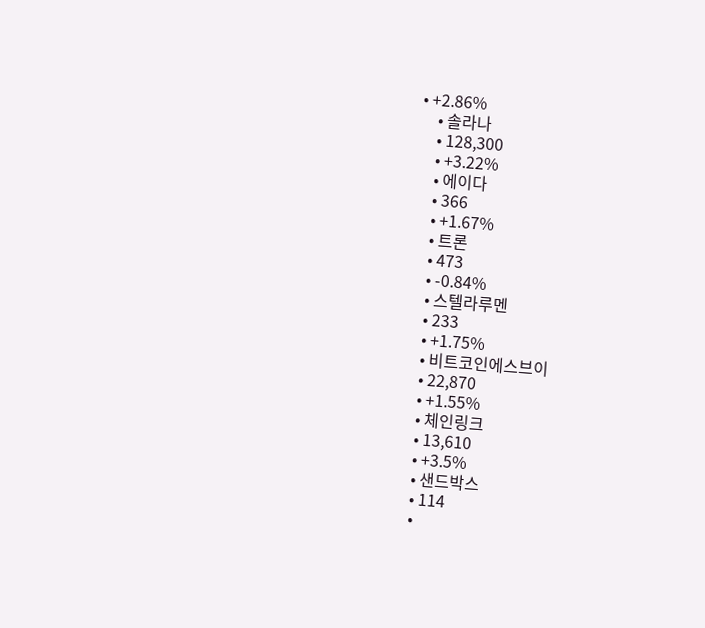• +2.86%
    • 솔라나
    • 128,300
    • +3.22%
    • 에이다
    • 366
    • +1.67%
    • 트론
    • 473
    • -0.84%
    • 스텔라루멘
    • 233
    • +1.75%
    • 비트코인에스브이
    • 22,870
    • +1.55%
    • 체인링크
    • 13,610
    • +3.5%
    • 샌드박스
    • 114
    •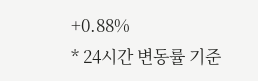+0.88%
* 24시간 변동률 기준